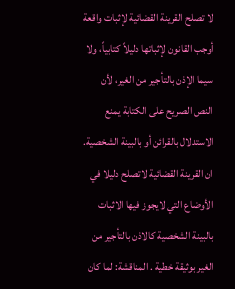لا تصلح القرينة القضائية لإثبات واقعة أوجب القانون لإثباتها دليلاً كتابياً، ولا سيما الإذن بالتأجير من الغير، لأن النص الصريح على الكتابة يمنع الاستدلال بالقرائن أو بالبينة الشخصية.
ان القرينة القضائية لاتصلح دليلا في الأوضاع التي لايجوز فيها الاثبات بالبينة الشخصية كالاذن بالتأجير من الغير بوثيقة خطية . المناقشة: لما كان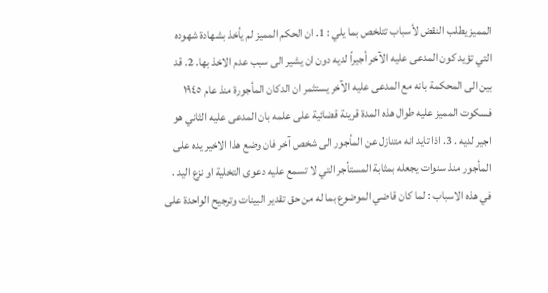المميز يطلب النقض لأسباب تتلخص بما يلي : 1. ان الحكم المميز لم يأخذ بشهادة شهوده التي تؤيد كون المدعى عليه الآخر أجيراً لديه دون ان يشير الى سبب عدم الاخذ بها. 2. قد بين الى المحكمة بانه مع المدعى عليه الآخر يستثمر ان الدكان المأجورة منذ عام ١٩٤٥ فسكوت المميز عليه طوال هذه المدة قرينة قضائية على علمه بان المدعى عليه الثاني هو اجير لديه . 3. اذا تايد انه متنازل عن المأجور الى شخص آخر فان وضع هذا الاخير يده على المأجور منذ سنوات يجعله بمثابة المستأجر التي لا تسمع عليه دعوى التخلية او نزع اليد . في هذه الاسباب : لما كان قاضي الموضوع بما له من حق تقدير البينات وترجيح الواحدة على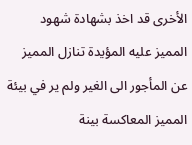الأخرى قد اخذ بشهادة شهود المميز عليه المؤيدة تنازل المميز عن المأجور الى الغير ولم ير في بيئة المميز المعاكسة بينة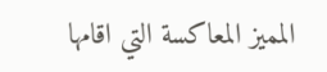المميز المعاكسة التي اقامها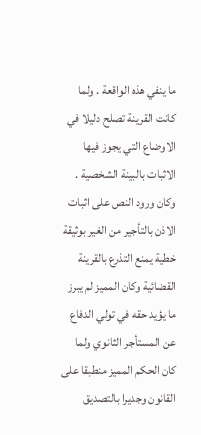ما ينفي هذه الواقعة . ولما كانت القرينة تصلح دليلا في الاوضاع التي يجوز فيها الاثبات بالبينة الشخصية . وكان ورود النص على اثبات الاذن بالتأجير من الغير بوثيقة خطية يمنع التذرع بالقرينة القضائية وكان المميز لم يبرز ما يؤيد حقه في تولي الدفاع عن المستأجر الثانوي ولما كان الحكم المميز منطبقا على القانون وجديرا بالتصديق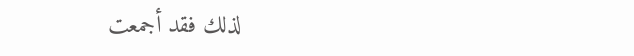لذلك فقد أجمعت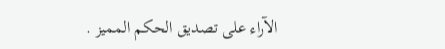الآراء على تصديق الحكم المميز .